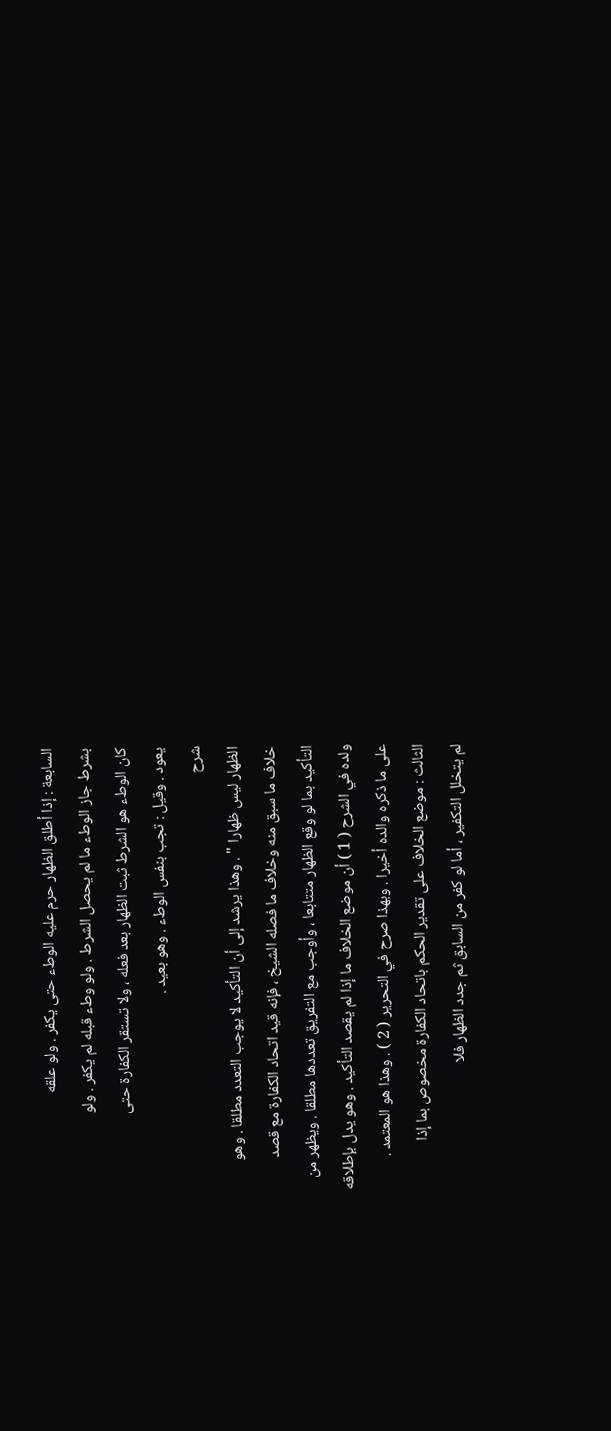السابعة : إذا أطلق الظهار حرم عليه الوطء حتى يكفر . ولو علقه
بشرط جاز الوطء ما لم يحصل الشرط . ولو وطء قبله لم يكفر . ولو
كان الوطء هو الشرط ثبت الظهار بعد فعله ، ولا تستقر الكفارة حتى
يعود . وقيل : تجب بنفس الوطء . وهو بعيد .
شرح
الظهار ليس ظهارا " . وهذا يرشد إلى أن التأكيد لا يوجب التعدد مطلقا . وهو
خلاف ما سبق منه وخلاف ما فصله الشيخ ، فإنه قيد اتحاد الكفارة مع قصد
التأكيد بما لو وقع الظهار متتابعا ، وأوجب مع التفريق تعددها مطلقا . ويظهر من
ولده في الشرح ( 1 ) أن موضع الخلاف ما إذا لم يقصد التأكيد . وهو يدل بإطلاقه
على ما ذكره والده أخيرا . وبهذا صرح في التحرير ( 2 ) . وهذا هو المعتمد .
الثالث : موضع الخلاف على تقدير الحكم باتحاد الكفارة مخصوص بما إذا
لم يتخلل التكفير ، أما لو كفر من السابق ثم جدد الظهار فلا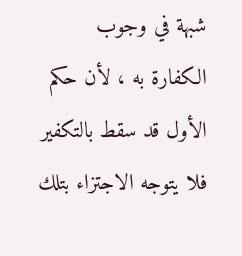شبهة في وجوب
الكفارة به ، لأن حكم الأول قد سقط بالتكفير فلا يتوجه الاجتزاء بتلك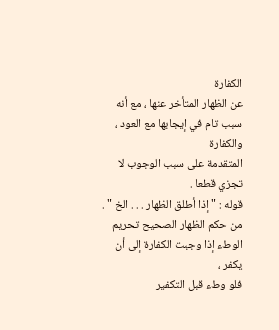الكفارة
عن الظهار المتأخر عنها ، مع أنه سبب تام في إيجابها مع العود ، والكفارة
المتقدمة على سبب الوجوب لا تجزي قطعا .
قوله : " إذا أطلق الظهار . . . الخ " .
من حكم الظهار الصحيح تحريم الوطء إذا وجبت الكفارة إلى أن يكفر ،
فلو وطء قبل التكفير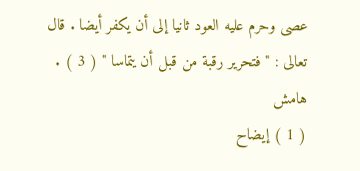عصى وحرم عليه العود ثانيا إلى أن يكفر أيضا . قال
تعالى : " فتحرير رقبة من قبل أن يتماسا " ( 3 ) .
هامش
( 1 ) إيضاح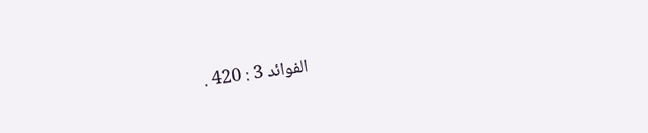الفوائد 3 : 420 .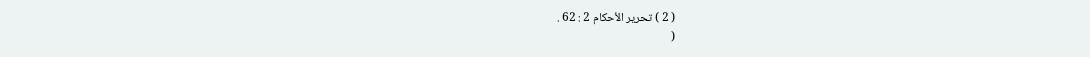( 2 ) تحرير الأحكام 2 : 62 .
(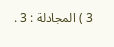3 ) المجادلة : 3 .